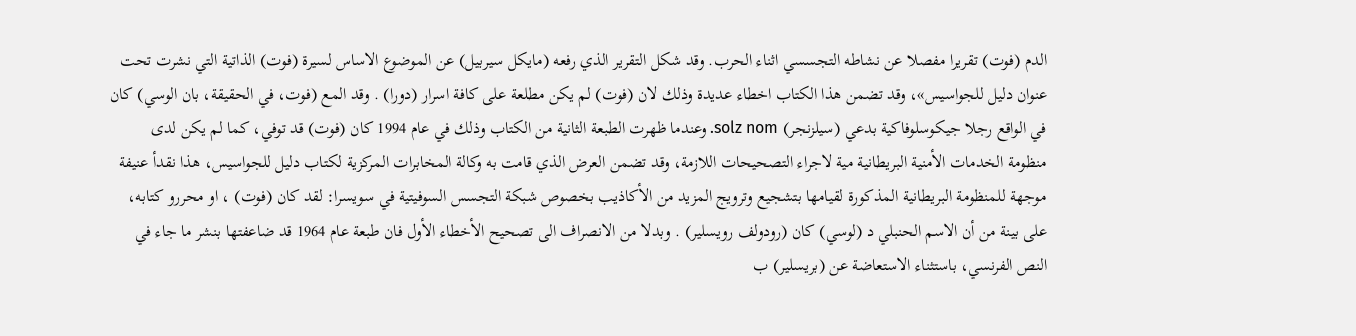الدم (فوت) تقريرا مفصلا عن نشاطه التجسسي اثناء الحرب. وقد شكل التقرير الذي رفعه (مايکل سيربيل) عن الموضوع الاساس لسيرة (فوت) الذاتية التي نشرت تحت عنوان دليل للجواسيس»، وقد تضمن هذا الكتاب اخطاء عديدة وذلك لان (فوت) لم يكن مطلعة على كافة اسرار (دورا) . وقد المع (فوت، في الحقيقة، بان الوسي) كان في الواقع رجلا جيكوسلوفاكية بدعي (سيلزنجر) solz nom. وعندما ظهرت الطبعة الثانية من الكتاب وذلك في عام 1994 كان (فوت) قد توفي، كما لم يكن لدى منظومة الخدمات الأمنية البريطانية مية لاجراء التصحيحات اللازمة، وقد تضمن العرض الذي قامت به وكالة المخابرات المركزية لكتاب دليل للجواسيس، هذا نقدأ عنيفة موجهة للمنظومة البريطانية المذكورة لقيامها بتشجيع وترويج المزيد من الأكاذيب بخصوص شبكة التجسس السوفيتية في سويسرا: لقد كان (فوت) ، او محررو كتابه، على بينة من أن الاسم الحنبلي د (لوسي) كان (رودولف رويسلير) . وبدلا من الانصراف الى تصحيح الأخطاء الأول فان طبعة عام 1964 قد ضاعفتها بنشر ما جاء في النص الفرنسي، باستثناء الاستعاضة عن (بريسلير) ب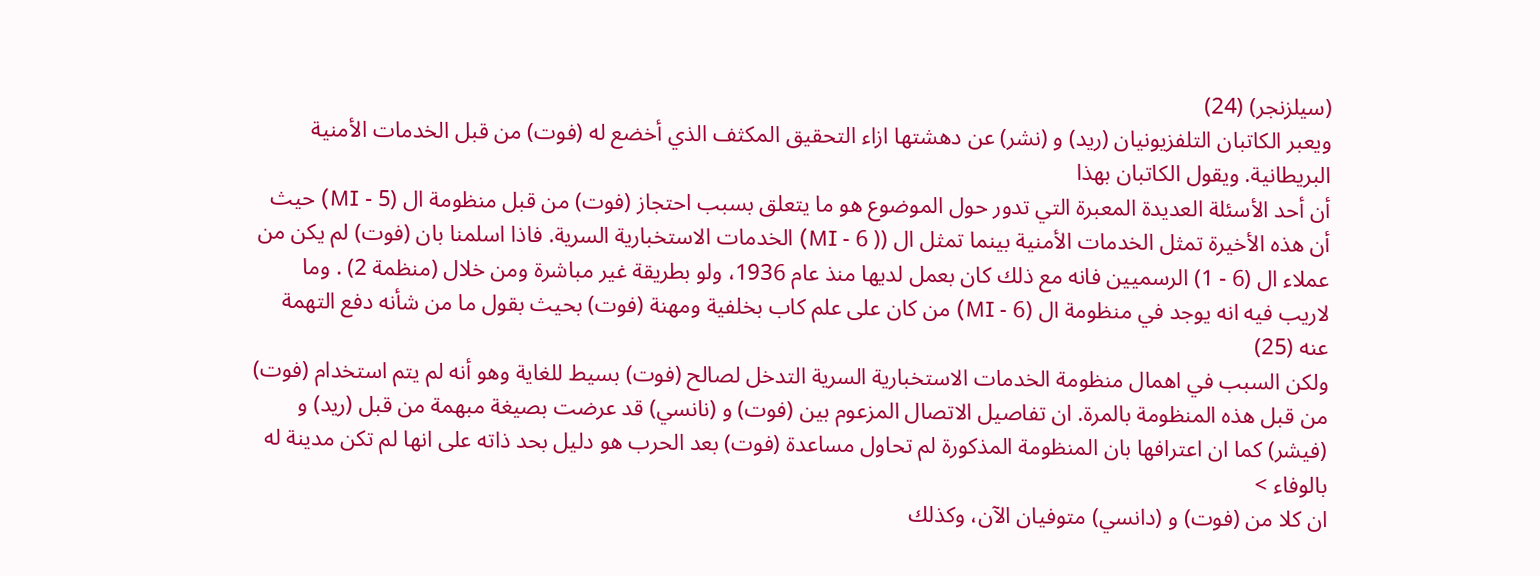(سيلزنجر) (24)
ويعبر الكاتبان التلفزيونيان (ريد) و (نشر) عن دهشتها ازاء التحقيق المكثف الذي أخضع له (فوت) من قبل الخدمات الأمنية البريطانية. ويقول الكاتبان بهذا
أن أحد الأسئلة العديدة المعبرة التي تدور حول الموضوع هو ما يتعلق بسبب احتجاز (فوت) من قبل منظومة ال (5 - MI) حيث أن هذه الأخيرة تمثل الخدمات الأمنية بينما تمثل ال (( 6 - MI) الخدمات الاستخبارية السرية. فاذا اسلمنا بان (فوت) لم يكن من عملاء ال (6 - 1) الرسميين فانه مع ذلك كان بعمل لديها منذ عام 1936، ولو بطريقة غير مباشرة ومن خلال (منظمة 2) . وما لاريب فيه انه يوجد في منظومة ال (6 - MI) من كان على علم كاب بخلفية ومهنة (فوت) بحيث بقول ما من شأنه دفع التهمة عنه (25)
ولكن السبب في اهمال منظومة الخدمات الاستخبارية السرية التدخل لصالح (فوت) بسيط للغاية وهو أنه لم يتم استخدام (فوت) من قبل هذه المنظومة بالمرة. ان تفاصيل الاتصال المزعوم بين (فوت) و (نانسي) قد عرضت بصيغة مبهمة من قبل (ريد) و (فيشر) كما ان اعترافها بان المنظومة المذكورة لم تحاول مساعدة (فوت) بعد الحرب هو دليل بحد ذاته على انها لم تكن مدينة له بالوفاء >
ان كلا من (فوت) و (دانسي) متوفيان الآن، وكذلك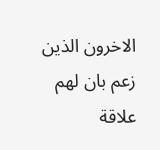الاخرون الذين زعم بان لهم علاقة